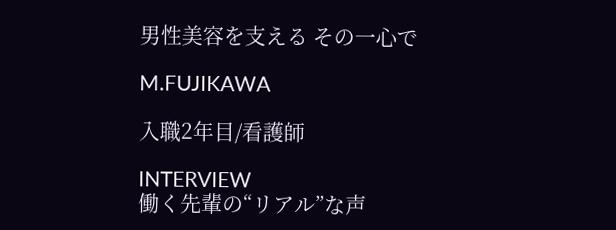男性美容を支える その一心で

M.FUJIKAWA

入職2年目/看護師

INTERVIEW
働く先輩の“リアル”な声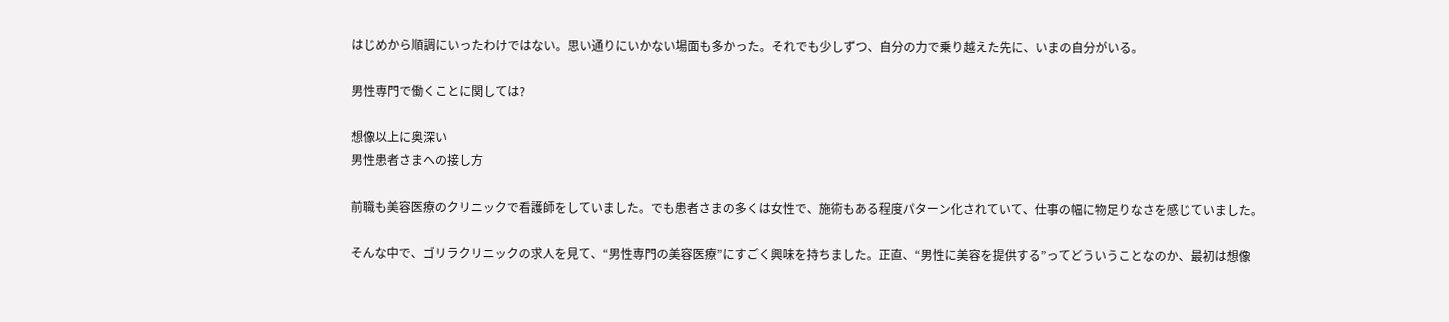はじめから順調にいったわけではない。思い通りにいかない場面も多かった。それでも少しずつ、自分の力で乗り越えた先に、いまの自分がいる。

男性専門で働くことに関しては?

想像以上に奥深い
男性患者さまへの接し方

前職も美容医療のクリニックで看護師をしていました。でも患者さまの多くは女性で、施術もある程度パターン化されていて、仕事の幅に物足りなさを感じていました。

そんな中で、ゴリラクリニックの求人を見て、“男性専門の美容医療”にすごく興味を持ちました。正直、“男性に美容を提供する”ってどういうことなのか、最初は想像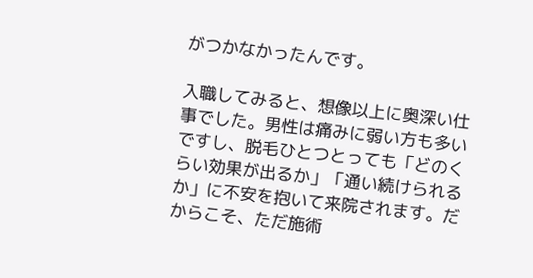がつかなかったんです。

入職してみると、想像以上に奥深い仕事でした。男性は痛みに弱い方も多いですし、脱毛ひとつとっても「どのくらい効果が出るか」「通い続けられるか」に不安を抱いて来院されます。だからこそ、ただ施術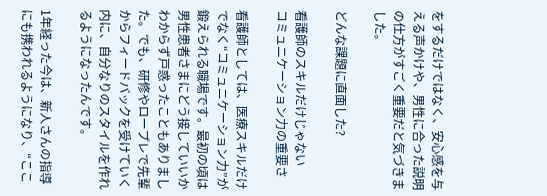をするだけではなく、安心感を与える声かけや、男性に合った説明の仕方がすごく重要だと気づきました。

どんな課題に直面した?

看護師のスキルだけじゃない
コミュニケーション力の重要さ

看護師としては、医療スキルだけでなく“コミュニケーション力”が鍛えられる職場です。最初の頃は男性患者さまにどう接していいかわからず戸惑ったこともありました。でも、研修やロープレで先輩からフィードバックを受けていく内に、自分なりのスタイルを作れるようになったんです。

1年経った今は、新人さんの指導にも携われるようになり、“ここ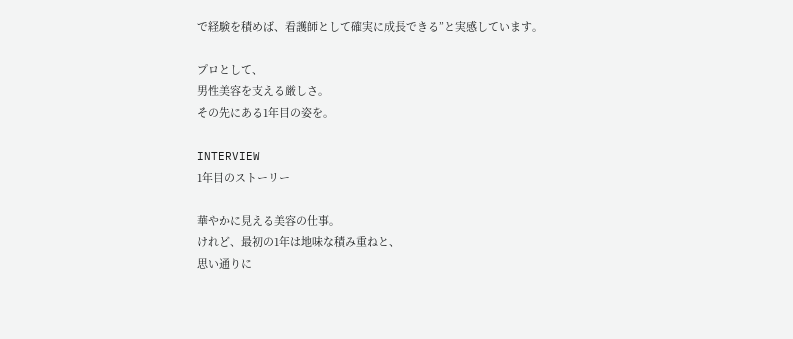で経験を積めば、看護師として確実に成長できる”と実感しています。

プロとして、
男性美容を支える厳しさ。
その先にある1年目の姿を。

INTERVIEW
1年目のストーリー

華やかに見える美容の仕事。
けれど、最初の1年は地味な積み重ねと、
思い通りに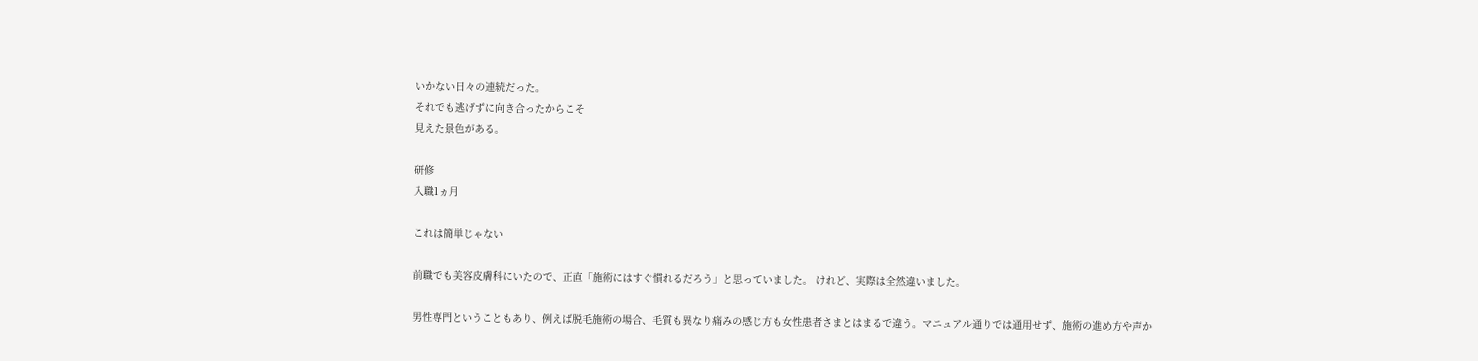いかない日々の連続だった。
それでも逃げずに向き合ったからこそ
見えた景色がある。

研修
入職1ヵ月

これは簡単じゃない

前職でも美容皮膚科にいたので、正直「施術にはすぐ慣れるだろう」と思っていました。 けれど、実際は全然違いました。

男性専門ということもあり、例えば脱毛施術の場合、毛質も異なり痛みの感じ方も女性患者さまとはまるで違う。マニュアル通りでは通用せず、施術の進め方や声か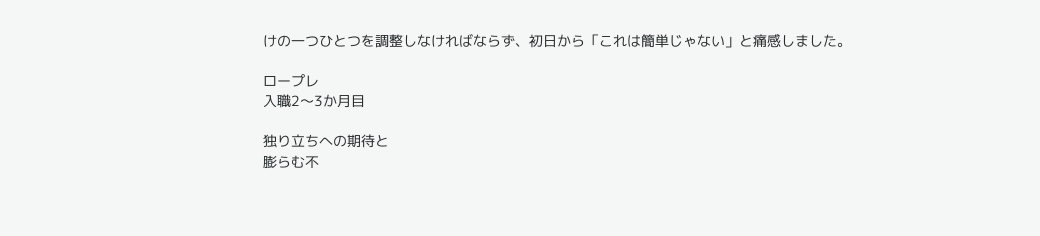けの一つひとつを調整しなければならず、初日から「これは簡単じゃない」と痛感しました。

ロープレ
入職2〜3か月目

独り立ちへの期待と
膨らむ不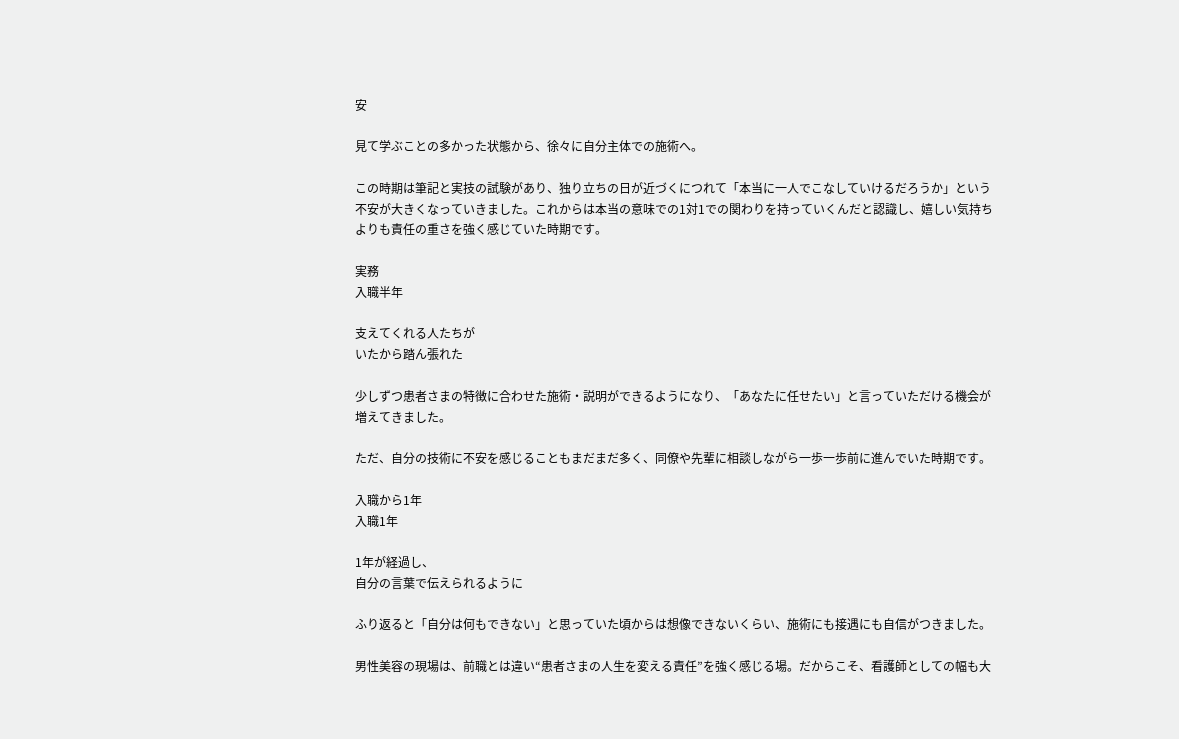安

見て学ぶことの多かった状態から、徐々に自分主体での施術へ。

この時期は筆記と実技の試験があり、独り立ちの日が近づくにつれて「本当に一人でこなしていけるだろうか」という不安が大きくなっていきました。これからは本当の意味での1対1での関わりを持っていくんだと認識し、嬉しい気持ちよりも責任の重さを強く感じていた時期です。

実務
入職半年

支えてくれる人たちが
いたから踏ん張れた

少しずつ患者さまの特徴に合わせた施術・説明ができるようになり、「あなたに任せたい」と言っていただける機会が増えてきました。

ただ、自分の技術に不安を感じることもまだまだ多く、同僚や先輩に相談しながら一歩一歩前に進んでいた時期です。

入職から1年
入職1年

1年が経過し、
自分の言葉で伝えられるように

ふり返ると「自分は何もできない」と思っていた頃からは想像できないくらい、施術にも接遇にも自信がつきました。

男性美容の現場は、前職とは違い“患者さまの人生を変える責任”を強く感じる場。だからこそ、看護師としての幅も大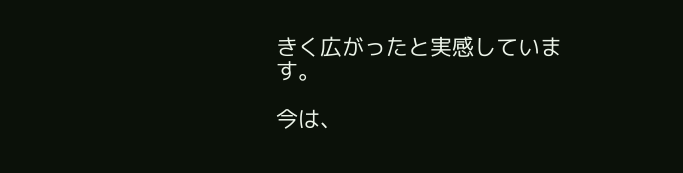きく広がったと実感しています。

今は、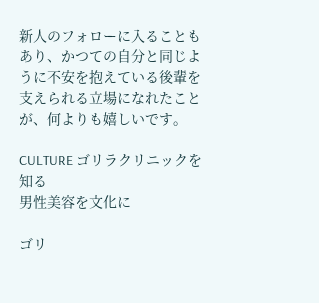新人のフォローに入ることもあり、かつての自分と同じように不安を抱えている後輩を支えられる立場になれたことが、何よりも嬉しいです。

CULTURE ゴリラクリニックを知る
男性美容を文化に

ゴリ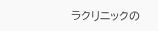ラクリニックの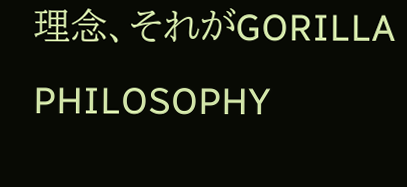理念、それがGORILLA PHILOSOPHY